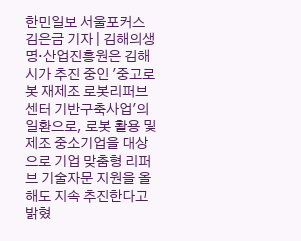한민일보 서울포커스 김은금 기자 | 김해의생명·산업진흥원은 김해시가 추진 중인 '중고로봇 재제조 로봇리퍼브센터 기반구축사업'의 일환으로, 로봇 활용 및 제조 중소기업을 대상으로 기업 맞춤형 리퍼브 기술자문 지원을 올해도 지속 추진한다고 밝혔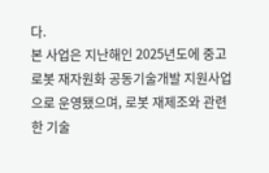다.
본 사업은 지난해인 2025년도에 중고로봇 재자원화 공동기술개발 지원사업으로 운영됐으며, 로봇 재제조와 관련한 기술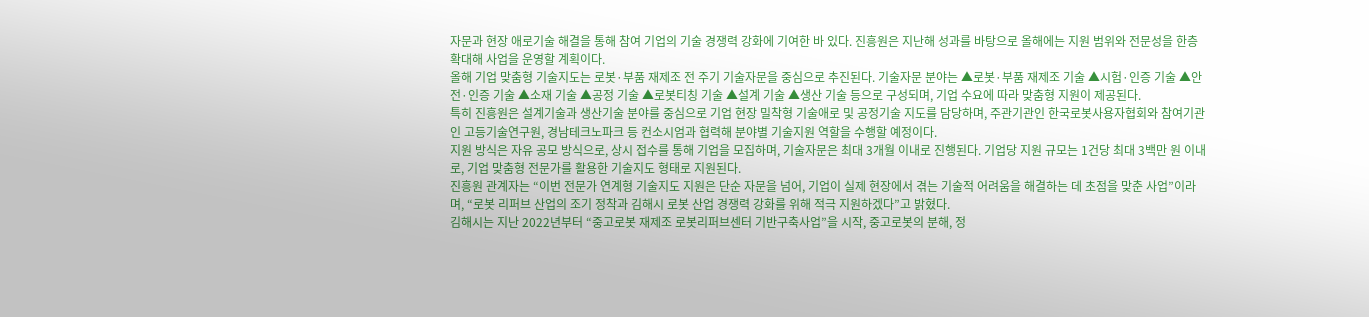자문과 현장 애로기술 해결을 통해 참여 기업의 기술 경쟁력 강화에 기여한 바 있다. 진흥원은 지난해 성과를 바탕으로 올해에는 지원 범위와 전문성을 한층 확대해 사업을 운영할 계획이다.
올해 기업 맞춤형 기술지도는 로봇·부품 재제조 전 주기 기술자문을 중심으로 추진된다. 기술자문 분야는 ▲로봇·부품 재제조 기술 ▲시험·인증 기술 ▲안전·인증 기술 ▲소재 기술 ▲공정 기술 ▲로봇티칭 기술 ▲설계 기술 ▲생산 기술 등으로 구성되며, 기업 수요에 따라 맞춤형 지원이 제공된다.
특히 진흥원은 설계기술과 생산기술 분야를 중심으로 기업 현장 밀착형 기술애로 및 공정기술 지도를 담당하며, 주관기관인 한국로봇사용자협회와 참여기관인 고등기술연구원, 경남테크노파크 등 컨소시엄과 협력해 분야별 기술지원 역할을 수행할 예정이다.
지원 방식은 자유 공모 방식으로, 상시 접수를 통해 기업을 모집하며, 기술자문은 최대 3개월 이내로 진행된다. 기업당 지원 규모는 1건당 최대 3백만 원 이내로, 기업 맞춤형 전문가를 활용한 기술지도 형태로 지원된다.
진흥원 관계자는 “이번 전문가 연계형 기술지도 지원은 단순 자문을 넘어, 기업이 실제 현장에서 겪는 기술적 어려움을 해결하는 데 초점을 맞춘 사업”이라며, “로봇 리퍼브 산업의 조기 정착과 김해시 로봇 산업 경쟁력 강화를 위해 적극 지원하겠다”고 밝혔다.
김해시는 지난 2022년부터 “중고로봇 재제조 로봇리퍼브센터 기반구축사업”을 시작, 중고로봇의 분해, 정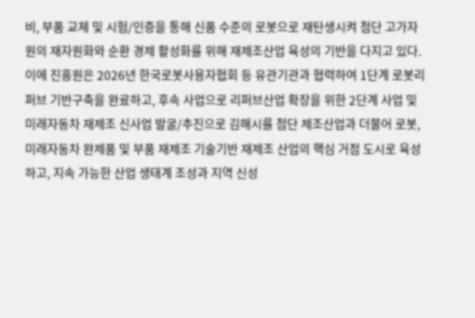비, 부품 교체 및 시험/인증을 통해 신품 수준의 로봇으로 재탄생시켜 첨단 고가자원의 재자원화와 순환 경제 활성화를 위해 재제조산업 육성의 기반을 다지고 있다.
이에 진흥원은 2026년 한국로봇사용자협회 등 유관기관과 협력하여 1단계 로봇리퍼브 기반구축을 완료하고, 후속 사업으로 리퍼브산업 확장을 위한 2단계 사업 및 미래자동차 재제조 신사업 발굴/추진으로 김해시를 첨단 제조산업과 더불어 로봇, 미래자동차 완제품 및 부품 재제조 기술기반 재제조 산업의 핵심 거점 도시로 육성하고, 지속 가능한 산업 생태계 조성과 지역 신성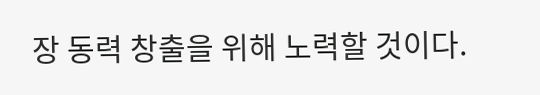장 동력 창출을 위해 노력할 것이다.